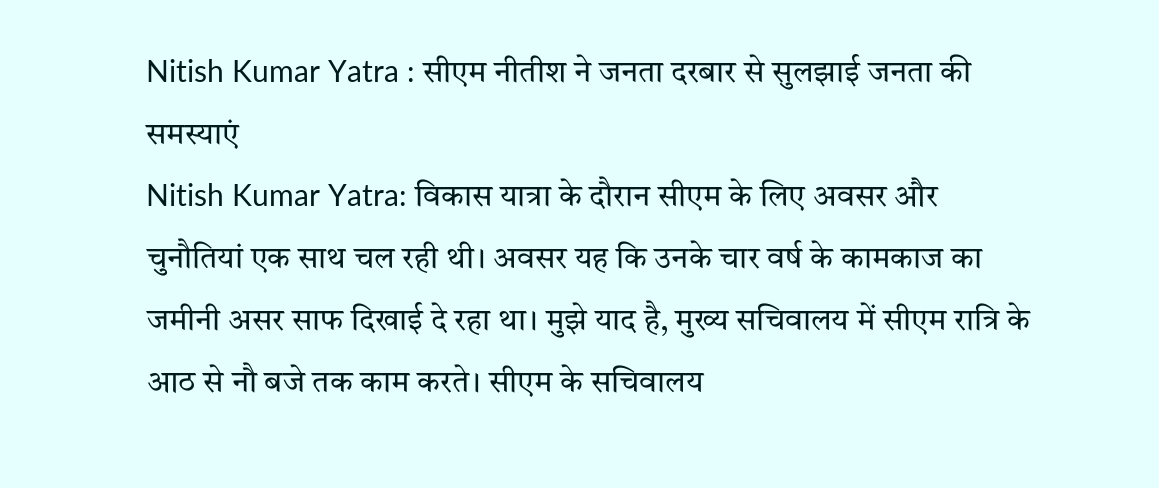Nitish Kumar Yatra : सीएम नीतीश ने जनता दरबार से सुलझाई जनता की समस्याएं
Nitish Kumar Yatra: विकास यात्रा के दौरान सीएम के लिए अवसर और चुनौतियां एक साथ चल रही थी। अवसर यह कि उनके चार वर्ष के कामकाज का जमीनी असर साफ दिखाई दे रहा था। मुझे याद है, मुख्य सचिवालय में सीएम रात्रि के आठ से नौ बजे तक काम करते। सीएम के सचिवालय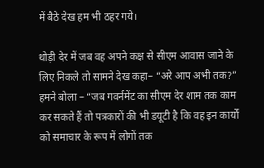में बैठे देख हम भी ठहर गये।

थोड़ी देर में जब वह अपने कक्ष से सीएम आवास जाने के लिए निकले तो सामने देख कहा– “अरे आप अभी तक?” हमने बोला – “जब गवर्नमेंट का सीएम देर शाम तक काम कर सकते हैं तो पत्रकारों की भी डयूटी है कि वह इन कार्यों को समाचार के रूप में लोगों तक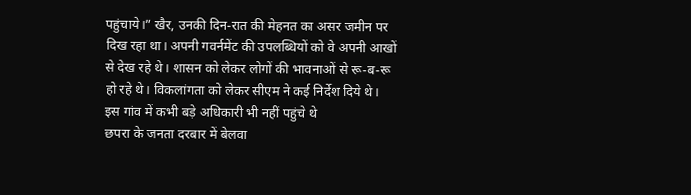पहुंचाये।” खैर, उनकी दिन-रात की मेहनत का असर जमीन पर दिख रहा था। अपनी गवर्नमेंट की उपलब्धियों को वे अपनी आखों से देख रहे थे। शासन को लेकर लोगों की भावनाओं से रू-ब-रू हो रहे थे। विकलांगता को लेकर सीएम ने कई निर्देश दिये थे।
इस गांव में कभी बड़े अधिकारी भी नहीं पहुंचे थे
छपरा के जनता दरबार में बेलवा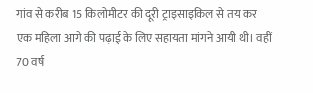गांव से करीब 15 किलोमीटर की दूरी ट्राइसाइकिल से तय कर एक महिला आगे की पढ़ाई के लिए सहायता मांगने आयी थी। वहीं 70 वर्ष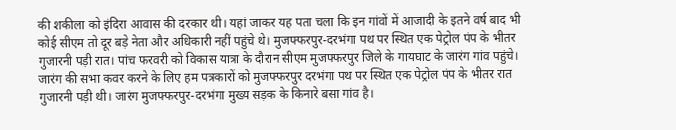की शकीला को इंदिरा आवास की दरकार थी। यहां जाकर यह पता चला कि इन गांवों में आजादी के इतने वर्ष बाद भी कोई सीएम तो दूर बड़े नेता और अधिकारी नहीं पहुंचे थे। मुजफ्फरपुर-दरभंगा पथ पर स्थित एक पेट्रोल पंप के भीतर गुजारनी पड़ी रात। पांच फरवरी को विकास यात्रा के दौरान सीएम मुजफ्फरपुर जिले के गायघाट के जारंग गांव पहुंचे। जारंग की सभा कवर करने के लिए हम पत्रकारों को मुजफ्फरपुर दरभंगा पथ पर स्थित एक पेट्रोल पंप के भीतर रात गुजारनी पड़ी थी। जारंग मुजफ्फरपुर-दरभंगा मुख्य सड़क के किनारे बसा गांव है।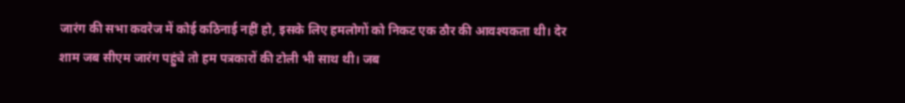जारंग की सभा कवरेज में कोई कठिनाई नहीं हो, इसके लिए हमलोगों को निकट एक ठौर की आवश्यकता थी। देर शाम जब सीएम जारंग पहुंचे तो हम पत्रकारों की टोली भी साथ थी। जब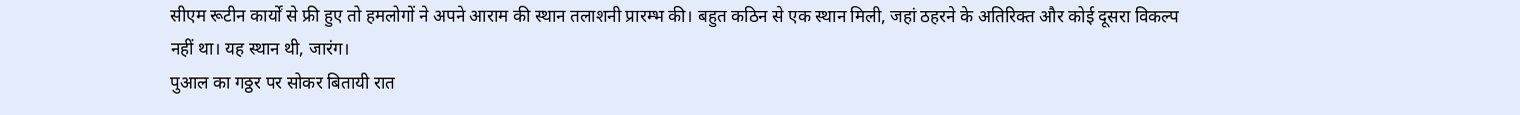सीएम रूटीन कार्यों से फ्री हुए तो हमलोगों ने अपने आराम की स्थान तलाशनी प्रारम्भ की। बहुत कठिन से एक स्थान मिली, जहां ठहरने के अतिरिक्त और कोई दूसरा विकल्प नहीं था। यह स्थान थी, जारंग।
पुआल का गठ्ठर पर सोकर बितायी रात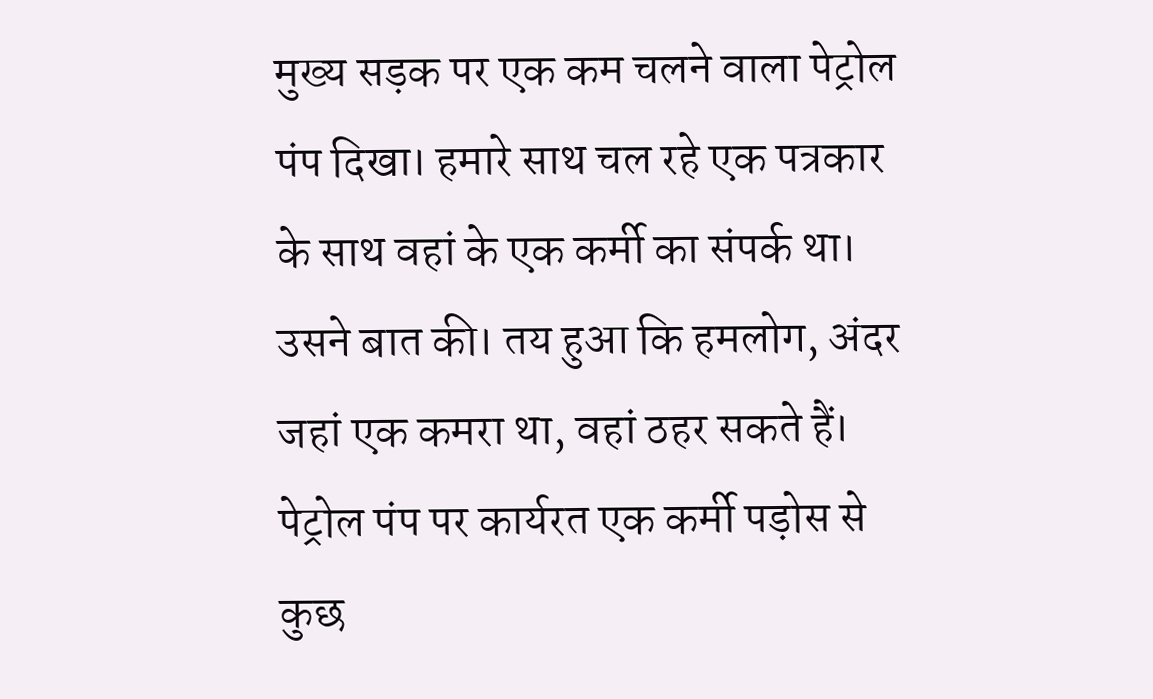मुख्य सड़क पर एक कम चलने वाला पेट्रोल पंप दिखा। हमारे साथ चल रहे एक पत्रकार के साथ वहां के एक कर्मी का संपर्क था। उसने बात की। तय हुआ कि हमलोग, अंदर जहां एक कमरा था, वहां ठहर सकते हैं। पेट्रोल पंप पर कार्यरत एक कर्मी पड़ोस से कुछ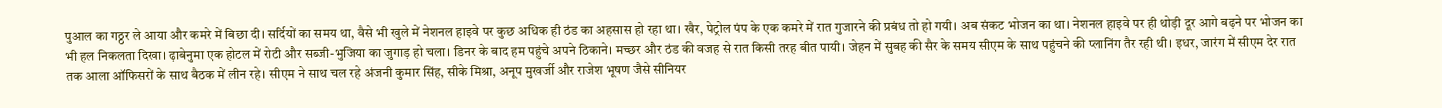पुआल का गठ्ठर ले आया और कमरे में बिछा दी। सर्दियों का समय था, वैसे भी खुले में नेशनल हाइवे पर कुछ अधिक ही ठंड का अहसास हो रहा था। खैर, पेट्रोल पंप के एक कमरे में रात गुजारने की प्रबंध तो हो गयी। अब संकट भोजन का था। नेशनल हाइवे पर ही थोड़ी दूर आगे बढ़ने पर भोजन का भी हल निकलता दिखा। ढ़ाबेनुमा एक होटल में रोटी और सब्जी-भुजिया का जुगाड़ हो चला। डिनर के बाद हम पहुंचे अपने ठिकाने। मच्छर और ठंड की वजह से रात किसी तरह बीत पायी। जेहन में सुबह की सैर के समय सीएम के साथ पहुंचने की प्लानिंग तैर रही थी। इधर, जारंग में सीएम देर रात तक आला ऑफिसरों के साथ बैठक में लीन रहे। सीएम ने साथ चल रहे अंजनी कुमार सिंह, सीके मिश्रा, अनूप मुखर्जी और राजेश भूषण जैसे सीनियर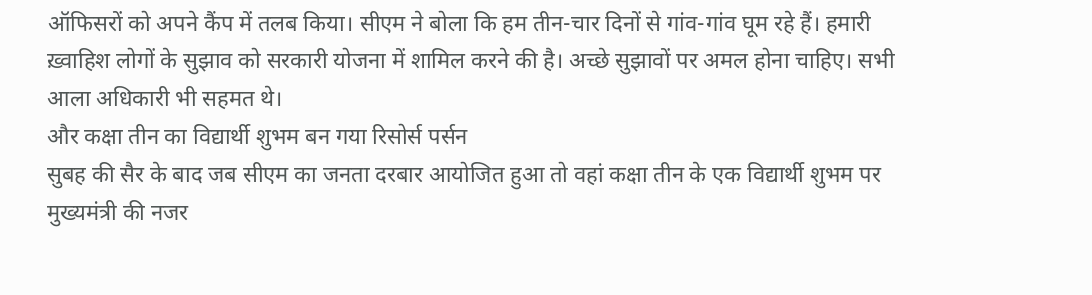ऑफिसरों को अपने कैंप में तलब किया। सीएम ने बोला कि हम तीन-चार दिनों से गांव-गांव घूम रहे हैं। हमारी ख़्वाहिश लोगों के सुझाव को सरकारी योजना में शामिल करने की है। अच्छे सुझावों पर अमल होना चाहिए। सभी आला अधिकारी भी सहमत थे।
और कक्षा तीन का विद्यार्थी शुभम बन गया रिसोर्स पर्सन
सुबह की सैर के बाद जब सीएम का जनता दरबार आयोजित हुआ तो वहां कक्षा तीन के एक विद्यार्थी शुभम पर मुख्यमंत्री की नजर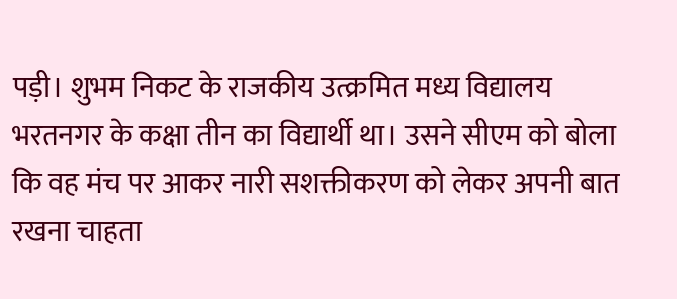पड़ी। शुभम निकट के राजकीय उत्क्रमित मध्य विद्यालय भरतनगर के कक्षा तीन का विद्यार्थी था। उसने सीएम को बोला कि वह मंच पर आकर नारी सशक्तीकरण को लेकर अपनी बात रखना चाहता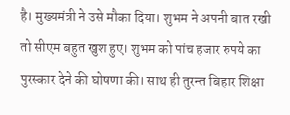है। मुख्यमंत्री ने उसे मौका दिया। शुभम ने अपनी बात रखी तो सीएम बहुत खुश हुए। शुभम को पांच हजार रुपये का पुरस्कार देने की घोषणा की। साथ ही तुरन्त बिहार शिक्षा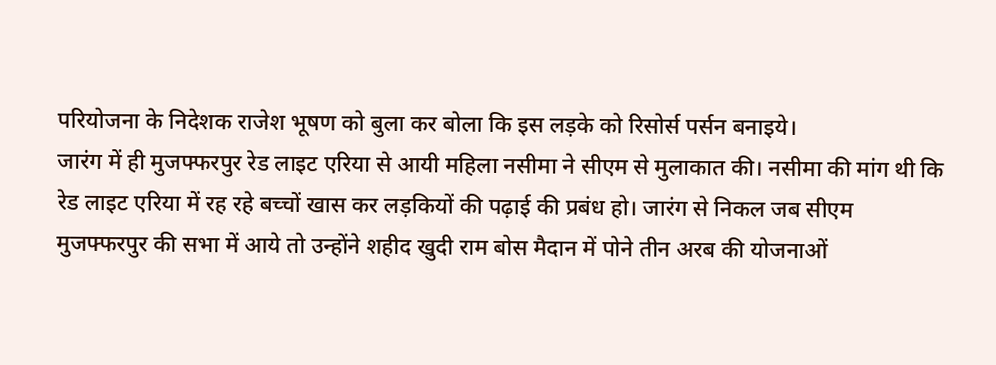परियोजना के निदेशक राजेश भूषण को बुला कर बोला कि इस लड़के को रिसोर्स पर्सन बनाइये।
जारंग में ही मुजफ्फरपुर रेड लाइट एरिया से आयी महिला नसीमा ने सीएम से मुलाकात की। नसीमा की मांग थी कि रेड लाइट एरिया में रह रहे बच्चों खास कर लड़कियों की पढ़ाई की प्रबंध हो। जारंग से निकल जब सीएम मुजफ्फरपुर की सभा में आये तो उन्होंने शहीद खुदी राम बोस मैदान में पोने तीन अरब की योजनाओं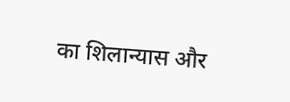का शिलान्यास और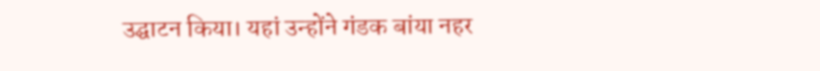उद्घाटन किया। यहां उन्होंने गंडक बांया नहर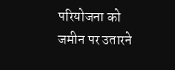परियोजना को जमीन पर उतारने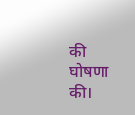की घोषणा की।